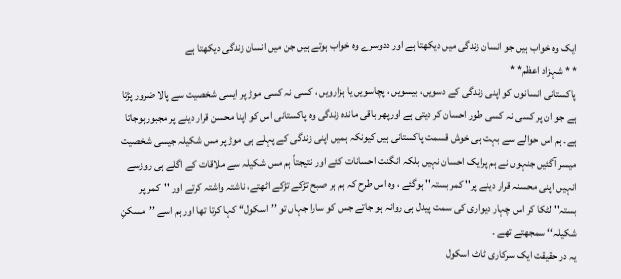ایک وہ خواب ہیں جو انسان زندگی میں دیکھتا ہے اور ددوسرے وہ خواب ہوتے ہیں جن میں انسان زندگی دیکھتا ہے
* * شہزاد اعظم* *
پاکستانی انسانوں کو اپنی زندگی کے دسویں، بیسویں ، پچاسویں یا ہزارویں ، کسی نہ کسی موڑ پر ایسی شخصیت سے پالا ضرور پڑتا ہے جو ان پر کسی نہ کسی طور احسان کر دیتی ہے اورپھر باقی ماندہ زندگی وہ پاکستانی اس کو اپنا محسن قرار دینے پر مجبورہوجاتا ہے۔ ہم اس حوالے سے بہت ہی خوش قسمت پاکستانی ہیں کیونکہ ہمیں اپنی زندگی کے پہلے ہی موڑ پر مس شکیلہ جیسی شخصیت میسر آگئیں جنہوں نے ہم پرایک احسان نہیں بلکہ انگنت احسانات کئے اور نتیجتاً ہم مس شکیلہ سے ملاقات کے اگلے ہی روزسے انہیں اپنی محسنہ قرار دینے پر'' کمر بستہ'' ہوگئے ، وہ اس طرح کہ ہم ہر صبح تڑکے تڑکے اٹھتے، ناشتہ واشتہ کرتے اور ''کمر پر بستہ'' لٹکا کر اس چہار دیواری کی سمت پیدل ہی روانہ ہو جاتے جس کو سارا جہاں تو ’’اسکول‘‘ کہا کرتا تھا اور ہم اسے ’’مسکنِ شکیلہ‘‘ سمجھتے تھے ۔
یہ در حقیقت ایک سرکاری ٹاٹ اسکول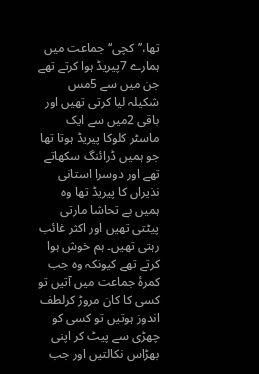تھا،’’کچی‘‘ جماعت میں ہمارے 7پیریڈ ہوا کرتے تھے جن میں سے 5مس شکیلہ لیا کرتی تھیں اور باقی 2میں سے ایک ماسٹر کلوکا پیریڈ ہوتا تھا جو ہمیں ڈرائنگ سکھاتے تھے اور دوسرا استانی نذیراں کا پیریڈ تھا وہ ہمیں بے تحاشا مارتی پیٹتی تھیں اور اکثر غائب رہتی تھیں۔ ہم خوش ہوا کرتے تھے کیونکہ وہ جب کمرۂ جماعت میں آتیں تو کسی کا کان مروڑ کرلطف اندوز ہوتیں تو کسی کو چھڑی سے پیٹ کر اپنی بھڑاس نکالتیں اور جب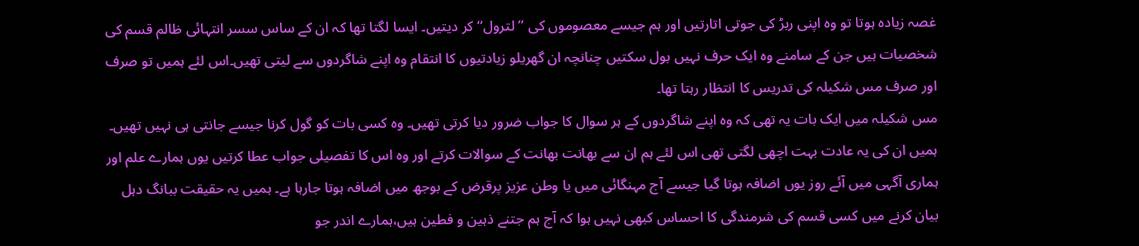غصہ زیادہ ہوتا تو وہ اپنی ربڑ کی جوتی اتارتیں اور ہم جیسے معصوموں کی ’’لترول‘‘ کر دیتیں۔ ایسا لگتا تھا کہ ان کے ساس سسر انتہائی ظالم قسم کی شخصیات ہیں جن کے سامنے وہ ایک حرف نہیں بول سکتیں چنانچہ ان گھریلو زیادتیوں کا انتقام وہ اپنے شاگردوں سے لیتی تھیں۔اس لئے ہمیں تو صرف اور صرف مس شکیلہ کی تدریس کا انتظار رہتا تھا۔
مس شکیلہ میں ایک بات یہ تھی کہ وہ اپنے شاگردوں کے ہر سوال کا جواب ضرور دیا کرتی تھیں۔ وہ کسی بات کو گول کرنا جیسے جانتی ہی نہیں تھیں۔ ہمیں ان کی یہ عادت بہت اچھی لگتی تھی اس لئے ہم ان سے بھانت بھانت کے سوالات کرتے اور وہ اس کا تفصیلی جواب عطا کرتیں یوں ہمارے علم اور ہماری آگہی میں آئے روز یوں اضافہ ہوتا گیا جیسے آج مہنگائی میں یا وطن عزیز پرقرض کے بوجھ میں اضافہ ہوتا جارہا ہے۔ ہمیں یہ حقیقت ببانگ دہل بیان کرنے میں کسی قسم کی شرمندگی کا احساس کبھی نہیں ہوا کہ آج ہم جتنے ذہین و فطین ہیں،ہمارے اندر جو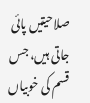صلاحیتیں پائی جاتی ہیں، جس قسم کی خوبیاں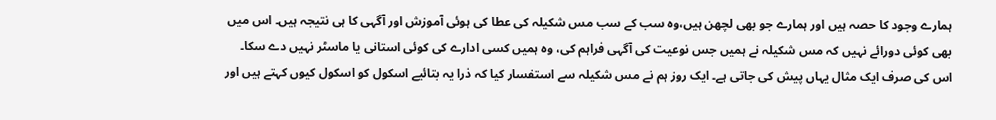ہمارے وجود کا حصہ ہیں اور ہمارے جو بھی لچھن ہیں،وہ سب کے سب مس شکیلہ کی عطا کی ہوئی آموزش اور آگہی کا ہی نتیجہ ہیں۔ اس میں بھی کوئی دورائے نہیں کہ مس شکیلہ نے ہمیں جس نوعیت کی آگہی فراہم کی، وہ ہمیں کسی ادارے کی کوئی استانی یا ماسٹر نہیں دے سکا۔
اس کی صرف ایک مثال یہاں پیش کی جاتی ہے۔ ایک روز ہم نے مس شکیلہ سے استفسار کیا کہ ذرا یہ بتائیے اسکول کو اسکول کیوں کہتے ہیں اور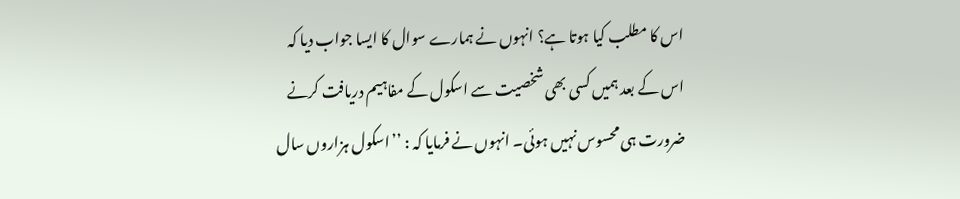اس کا مطلب کیا ہوتا ہے؟ انہوں نے ہمارے سوال کا ایسا جواب دیا کہ اس کے بعد ہمیں کسی بھی شخصیت سے اسکول کے مفاہیم دریافت کرنے ضرورت ہی محسوس نہیں ہوئی۔ انہوں نے فرمایا کہ : ’’اسکول ہزاروں سال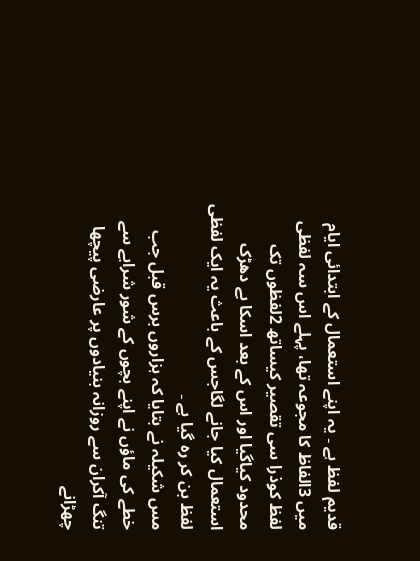قدیم لفظ ہے ۔ یہ اپنے استعمال کے ابتدائی ایام میں 3الفاظ کا مجوعہ تھا، پہلے اس سہ لفظی لفظ کوذرا سی تقصیر کیساتھ 2لفظوں تک محدود کیاگیا اور اس کے بعد اسکا بے دھڑک استعمال کیا جانے لگاجس کے باعث یہ ایک لفظی لفظ بن کر رہ گیا ہے ۔
مس شکیلہ نے بتایا کہ ہزاروں برس قبل جب خطے کی ماؤں نے اپنے بچوں کے شور شرابے سے تنگ آکران سے روزانہ بنیادوں پر عارضی پیچھا چھڑانے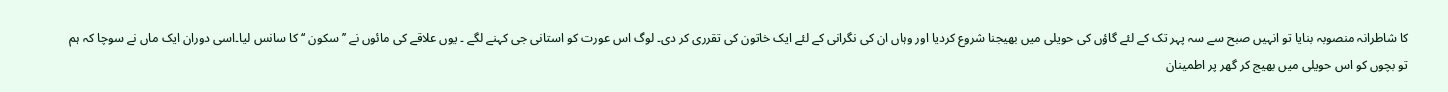کا شاطرانہ منصوبہ بنایا تو انہیں صبح سے سہ پہر تک کے لئے گاؤں کی حویلی میں بھیجنا شروع کردیا اور وہاں ان کی نگرانی کے لئے ایک خاتون کی تقرری کر دی۔ لوگ اس عورت کو استانی جی کہنے لگے ۔ یوں علاقے کی مائوں نے ’’سکون ‘‘ کا سانس لیا۔اسی دوران ایک ماں نے سوچا کہ ہم تو بچوں کو اس حویلی میں بھیج کر گھر پر اطمینان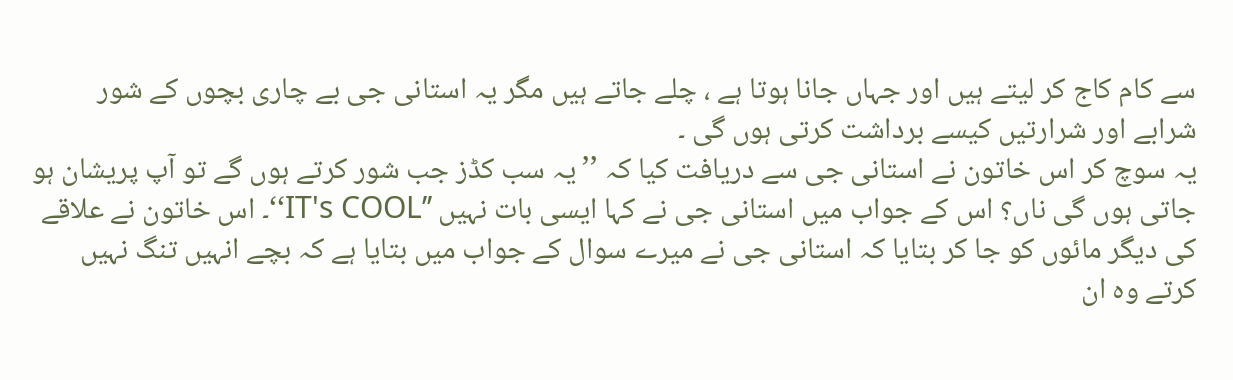سے کام کاج کر لیتے ہیں اور جہاں جانا ہوتا ہے ، چلے جاتے ہیں مگر یہ استانی جی بے چاری بچوں کے شور شرابے اور شرارتیں کیسے برداشت کرتی ہوں گی ۔
یہ سوچ کر اس خاتون نے استانی جی سے دریافت کیا کہ ’’یہ سب کڈز جب شور کرتے ہوں گے تو آپ پریشان ہو جاتی ہوں گی ناں؟ اس کے جواب میں استانی جی نے کہا ایسی بات نہیں ’’IT's COOL‘‘۔ اس خاتون نے علاقے کی دیگر مائوں کو جا کر بتایا کہ استانی جی نے میرے سوال کے جواب میں بتایا ہے کہ بچے انہیں تنگ نہیں کرتے وہ ان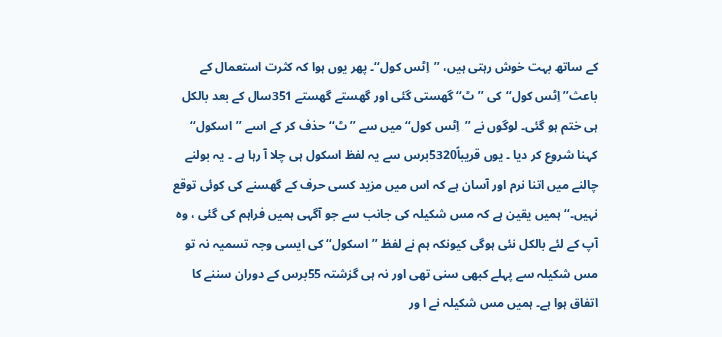کے ساتھ بہت خوش رہتی ہیں، ’’اِٹس کول‘‘۔ پھر یوں ہوا کہ کثرت استعمال کے باعث’’ اِٹس کول‘‘کی ’’ٹ‘‘ گھستی گئی اور گھستے گھستے 351سال کے بعد بالکل ہی ختم ہو گئی۔ لوگوں نے ’’اِٹس کول‘‘ میں سے ’’ٹ‘‘ حذف کر کے اسے ’’اسکول‘‘ کہنا شروع کر دیا ۔ یوں قریباً5320برس سے یہ لفظ اسکول ہی چلا آ رہا ہے ۔ یہ بولنے چالنے میں اتنا نرم اور آسان ہے کہ اس میں مزید کسی حرف کے گھسنے کی کوئی توقع نہیں۔‘‘ ہمیں یقین ہے کہ مس شکیلہ کی جانب سے جو آگہی ہمیں فراہم کی گئی ، وہ آپ کے لئے بالکل نئی ہوگی کیونکہ ہم نے لفظ ’’اسکول‘‘ کی ایسی وجہ تسمیہ نہ تو مس شکیلہ سے پہلے کبھی سنی تھی اور نہ ہی گزشتہ 55برس کے دوران سننے کا اتفاق ہوا ہے۔ ہمیں مس شکیلہ نے ا ور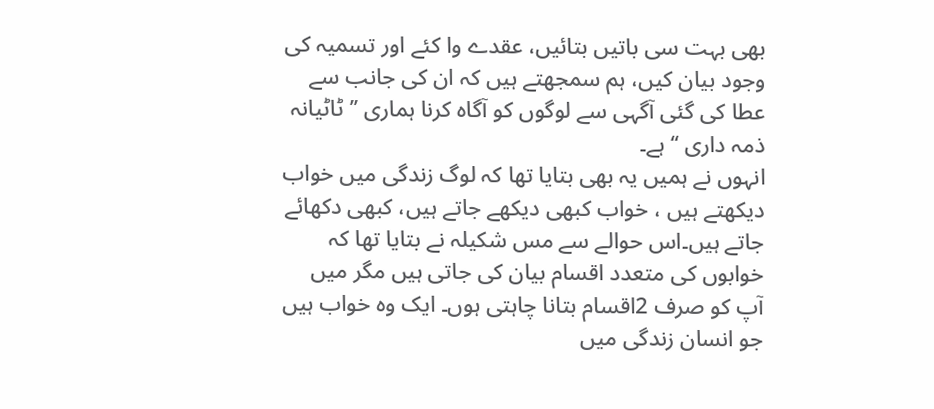بھی بہت سی باتیں بتائیں، عقدے وا کئے اور تسمیہ کی وجود بیان کیں، ہم سمجھتے ہیں کہ ان کی جانب سے عطا کی گئی آگہی سے لوگوں کو آگاہ کرنا ہماری ’’ٹاٹیانہ ذمہ داری ‘‘ ہے۔
انہوں نے ہمیں یہ بھی بتایا تھا کہ لوگ زندگی میں خواب دیکھتے ہیں ، خواب کبھی دیکھے جاتے ہیں، کبھی دکھائے جاتے ہیں۔اس حوالے سے مس شکیلہ نے بتایا تھا کہ خوابوں کی متعدد اقسام بیان کی جاتی ہیں مگر میں آپ کو صرف 2اقسام بتانا چاہتی ہوں۔ ایک وہ خواب ہیں جو انسان زندگی میں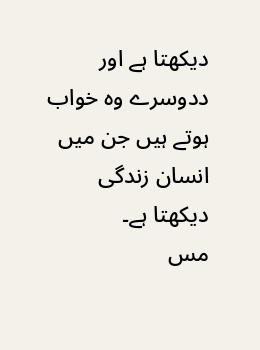دیکھتا ہے اور ددوسرے وہ خواب ہوتے ہیں جن میں انسان زندگی دیکھتا ہے۔
مس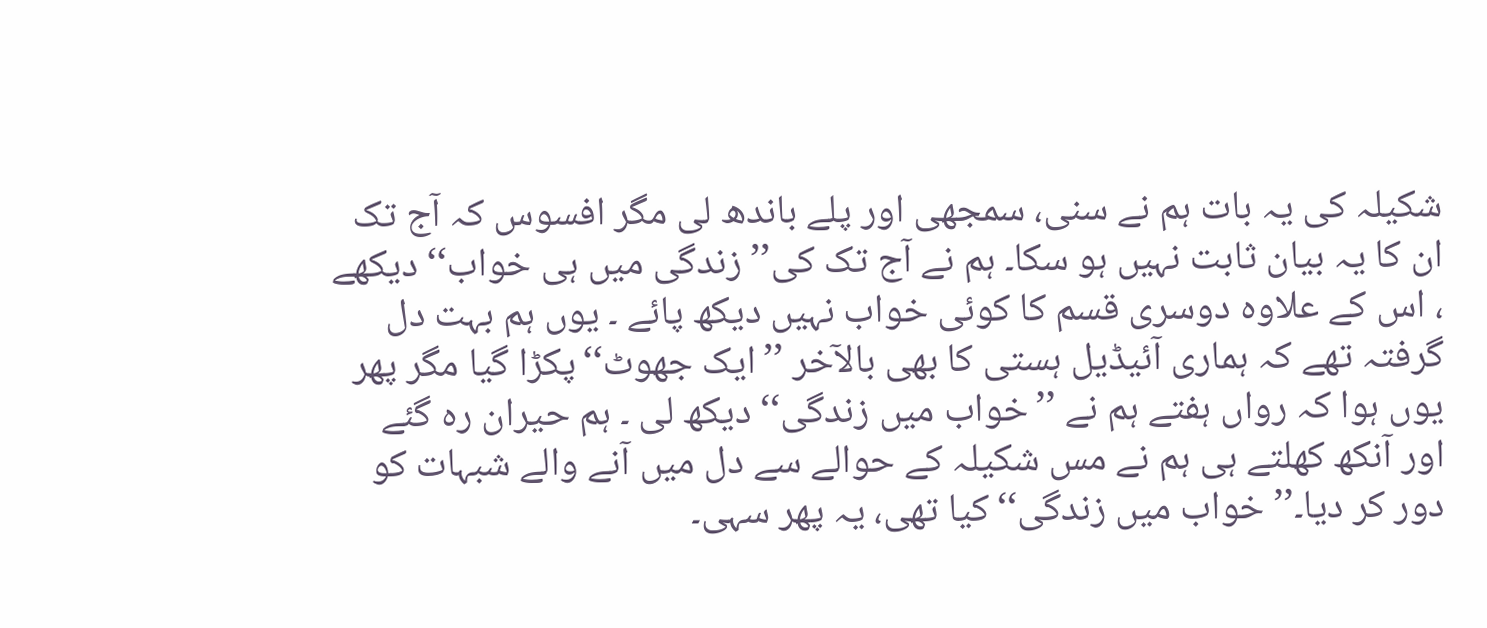شکیلہ کی یہ بات ہم نے سنی، سمجھی اور پلے باندھ لی مگر افسوس کہ آج تک ان کا یہ بیان ثابت نہیں ہو سکا۔ ہم نے آج تک کی’’ زندگی میں ہی خواب‘‘ دیکھے ، اس کے علاوہ دوسری قسم کا کوئی خواب نہیں دیکھ پائے ۔ یوں ہم بہت دل گرفتہ تھے کہ ہماری آئیڈیل ہستی کا بھی بالآخر ’’ایک جھوٹ‘‘پکڑا گیا مگر پھر یوں ہوا کہ رواں ہفتے ہم نے ’’خواب میں زندگی‘‘ دیکھ لی ۔ ہم حیران رہ گئے اور آنکھ کھلتے ہی ہم نے مس شکیلہ کے حوالے سے دل میں آنے والے شبہات کو دور کر دیا۔’’ خواب میں زندگی‘‘کیا تھی، یہ پھر سہی۔